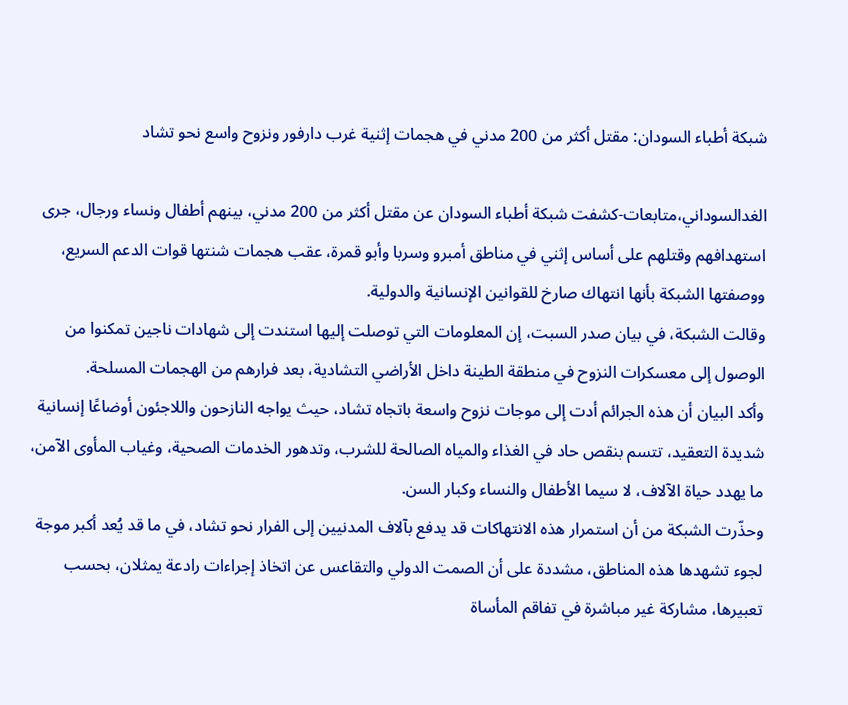شبكة أطباء السودان: مقتل أكثر من 200 مدني في هجمات إثنية غرب دارفور ونزوح واسع نحو تشاد

الغدالسوداني،متابعات-كشفت شبكة أطباء السودان عن مقتل أكثر من 200 مدني، بينهم أطفال ونساء ورجال، جرى استهدافهم وقتلهم على أساس إثني في مناطق أمبرو وسربا وأبو قمرة، عقب هجمات شنتها قوات الدعم السريع، ووصفتها الشبكة بأنها انتهاك صارخ للقوانين الإنسانية والدولية.
وقالت الشبكة، في بيان صدر السبت، إن المعلومات التي توصلت إليها استندت إلى شهادات ناجين تمكنوا من الوصول إلى معسكرات النزوح في منطقة الطينة داخل الأراضي التشادية، بعد فرارهم من الهجمات المسلحة.
وأكد البيان أن هذه الجرائم أدت إلى موجات نزوح واسعة باتجاه تشاد، حيث يواجه النازحون واللاجئون أوضاعًا إنسانية شديدة التعقيد، تتسم بنقص حاد في الغذاء والمياه الصالحة للشرب، وتدهور الخدمات الصحية، وغياب المأوى الآمن، ما يهدد حياة الآلاف، لا سيما الأطفال والنساء وكبار السن.
وحذّرت الشبكة من أن استمرار هذه الانتهاكات قد يدفع بآلاف المدنيين إلى الفرار نحو تشاد، في ما قد يُعد أكبر موجة لجوء تشهدها هذه المناطق، مشددة على أن الصمت الدولي والتقاعس عن اتخاذ إجراءات رادعة يمثلان، بحسب تعبيرها، مشاركة غير مباشرة في تفاقم المأساة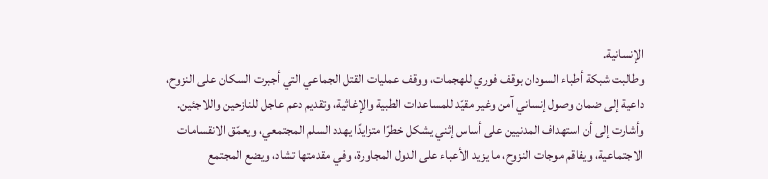الإنسانية.
وطالبت شبكة أطباء السودان بوقف فوري للهجمات، ووقف عمليات القتل الجماعي التي أجبرت السكان على النزوح، داعية إلى ضمان وصول إنساني آمن وغير مقيّد للمساعدات الطبية والإغاثية، وتقديم دعم عاجل للنازحين واللاجئين.
وأشارت إلى أن استهداف المدنيين على أساس إثني يشكل خطرًا متزايدًا يهدد السلم المجتمعي، ويعمّق الانقسامات الاجتماعية، ويفاقم موجات النزوح، ما يزيد الأعباء على الدول المجاورة، وفي مقدمتها تشاد، ويضع المجتمع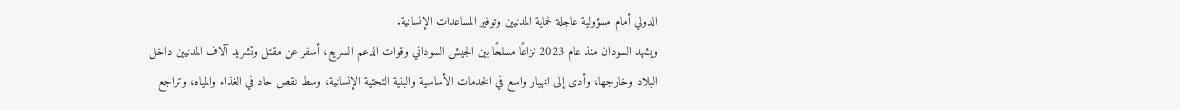الدولي أمام مسؤولية عاجلة لحماية المدنيين وتوفير المساعدات الإنسانية.
ويشهد السودان منذ عام 2023 نزاعًا مسلحًا بين الجيش السوداني وقوات الدعم السريع، أسفر عن مقتل وتشريد آلاف المدنيين داخل البلاد وخارجها، وأدى إلى انهيار واسع في الخدمات الأساسية والبنية التحتية الإنسانية، وسط نقص حاد في الغذاء والمياه، وتراجع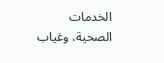الخدمات الصحية، وغياب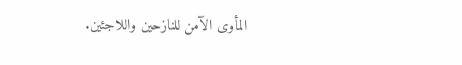المأوى الآمن للنازحين واللاجئين.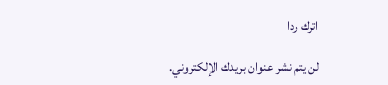اترك ردا

لن يتم نشر عنوان بريدك الإلكتروني.